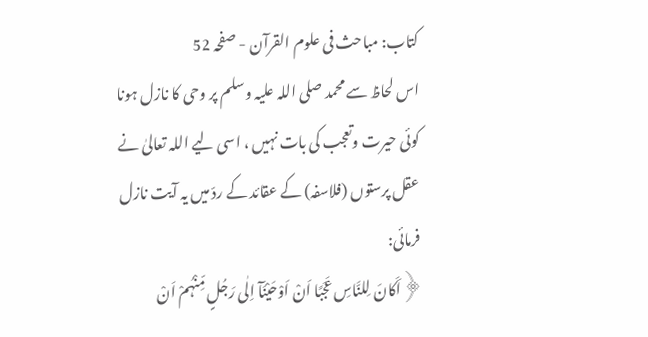کتاب: مباحث فی علوم القرآن - صفحہ 52
اس لحاظ سے محمد صلی اللہ علیہ وسلم پر وحی کا نازل ہونا کوئی حیرت وتعجب کی بات نہیں ، اسی لیے اللہ تعالیٰ نے عقل پرستوں (فلاسفہ) کے عقائد کے ردّ میں یہ آیت نازل فرمائی:
﴿اَکَانَ لِلنَّاسِ عَجَبًا اَنْ اَوْحَیْنَآ اِلٰی رَجُلٍ مِّنْہُمْ اَنْ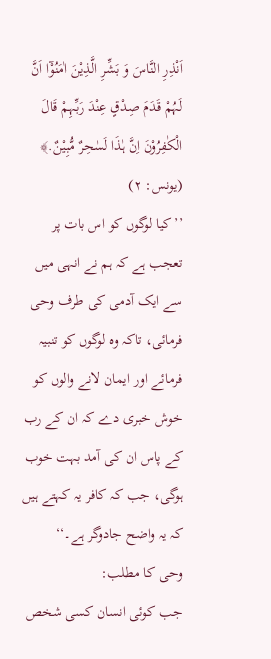اَنْذِرِ النَّاسَ وَ بَشِّرِ الَّذِیْنَ اٰمَنُوْٓا اَنَّ لَہُمْ قَدَمَ صِدْقٍ عِنْدَ رَبِّہِمْ قَالَ الْکٰفِرُوْنَ اِنَّ ہٰذَا لَسٰحِرٌ مُّبِیْنٌ.﴾ (یونس: ۲)
’’کیا لوگوں کو اس بات پر تعجب ہے کہ ہم نے انہی میں سے ایک آدمی کی طرف وحی فرمائی، تاکہ وہ لوگوں کو تنبیہ فرمائے اور ایمان لانے والوں کو خوش خبری دے کہ ان کے رب کے پاس ان کی آمد بہت خوب ہوگی، جب کہ کافر یہ کہتے ہیں کہ یہ واضح جادوگر ہے۔‘‘
وحی کا مطلب:
جب کوئی انسان کسی شخص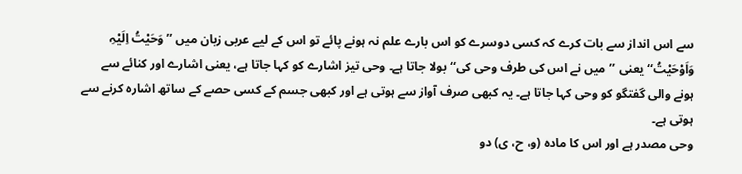سے اس انداز سے بات کرے کہ کسی دوسرے کو اس بارے علم نہ ہونے پائے تو اس کے لیے عربی زبان میں ’’وَحَیْتُ اِلَیْہِ وَاَوْحَیْتُ‘‘ یعنی ’’میں نے اس کی طرف وحی کی‘‘ بولا جاتا ہے۔ وحی تیز اشارے کو کہا جاتا ہے، یعنی اشارے اور کنائے سے ہونے والی گفتگو کو وحی کہا جاتا ہے۔ یہ کبھی صرف آواز سے ہوتی ہے اور کبھی جسم کے کسی حصے کے ساتھ اشارہ کرنے سے ہوتی ہے۔
وحی مصدر ہے اور اس کا مادہ (و، ح، ی) دو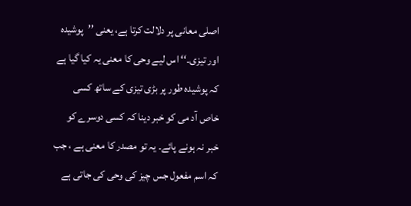اصلی معانی پر دلالت کرتا ہے، یعنی ’’پوشیدہ اور تیزی۔‘‘ اس لیے وحی کا معنی یہ کیا گیا ہے کہ پوشیدہ طور پر بڑی تیزی کے ساتھ کسی خاص آد می کو خبر دینا کہ کسی دوسرے کو خبر نہ ہونے پائے۔ یہ تو مصدر کا معنی ہے ، جب کہ اسم مفعول جس چیز کی وحی کی جاتی ہے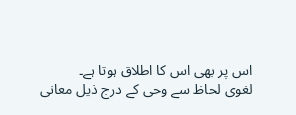اس پر بھی اس کا اطلاق ہوتا ہے۔
لغوی لحاظ سے وحی کے درج ذیل معانی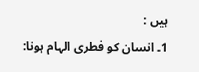ہیں :
1۔ انسان کو فطری الہام ہونا: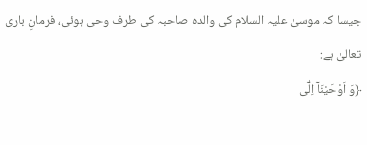جیسا کہ موسیٰ علیہ السلام کی والدہ صاحبہ کی طرف وحی ہوئی، فرمانِ باری تعالیٰ ہے:
﴿وَ اَوْحَیْنَآ اِلٰٓی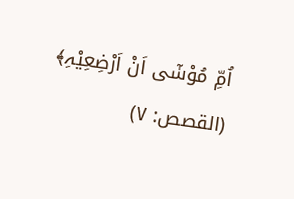اُمِّ مُوْسٰٓی اَنْ اَرْضِعِیْہِ﴾ (القصص: ۷)